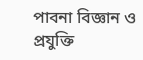পাবনা বিজ্ঞান ও প্রযুক্তি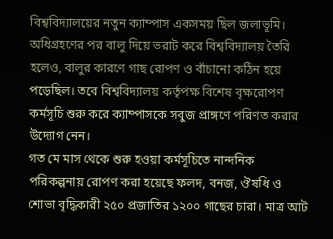বিশ্ববিদ্যালয়ের নতুন ক্যাম্পাস একসময় ছিল জলাভূমি। অধিগ্রহণের পর বালু দিয়ে ভরাট করে বিশ্ববিদ্যালয় তৈরি হলেও, বালুর কারণে গাছ রোপণ ও বাঁচানো কঠিন হয়ে পড়েছিল। তবে বিশ্ববিদ্যালয় কর্তৃপক্ষ বিশেষ বৃক্ষরোপণ কর্মসূচি শুরু করে ক্যাম্পাসকে সবুজ প্রাঙ্গণে পরিণত করার উদ্যোগ নেন।
গত মে মাস থেকে শুরু হওয়া কর্মসূচিতে নান্দনিক পরিকল্পনায় রোপণ করা হয়েছে ফলদ, বনজ, ঔষধি ও শোভা বৃদ্ধিকারী ২৫০ প্রজাতির ১২০০ গাছের চারা। মাত্র আট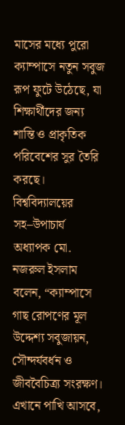মাসের মধ্যে পুরো ক্যাম্পাসে নতুন সবুজ রূপ ফুটে উঠেছে, যা শিক্ষার্থীদের জন্য শান্তি ও প্রাকৃতিক পরিবেশের সুর তৈরি করছে।
বিশ্ববিদ্যালয়ের সহ–উপাচার্য অধ্যাপক মো. নজরুল ইসলাম বলেন, “ক্যাম্পাসে গাছ রোপণের মূল উদ্দেশ্য সবুজায়ন, সৌন্দর্যবর্ধন ও জীববৈচিত্র্য সংরক্ষণ। এখানে পাখি আসবে,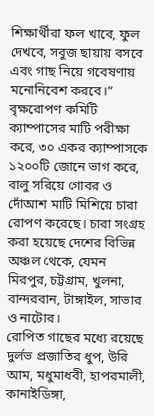শিক্ষার্থীরা ফল খাবে, ফুল দেখবে, সবুজ ছায়ায় বসবে এবং গাছ নিয়ে গবেষণায় মনোনিবেশ করবে।”
বৃক্ষরোপণ কমিটি ক্যাম্পাসের মাটি পরীক্ষা করে, ৩০ একর ক্যাম্পাসকে ১২০০টি জোনে ভাগ করে, বালু সরিয়ে গোবর ও দোঁআশ মাটি মিশিয়ে চারা রোপণ করেছে। চারা সংগ্রহ করা হয়েছে দেশের বিভিন্ন অঞ্চল থেকে, যেমন মিরপুর, চট্টগ্রাম, খুলনা, বান্দরবান, টাঙ্গাইল, সাভার ও নাটোর।
রোপিত গাছের মধ্যে রয়েছে দুর্লভ প্রজাতির ধুপ, উরি আম, মধুমাধবী, হাপরমালী, কানাইডিঙ্গা,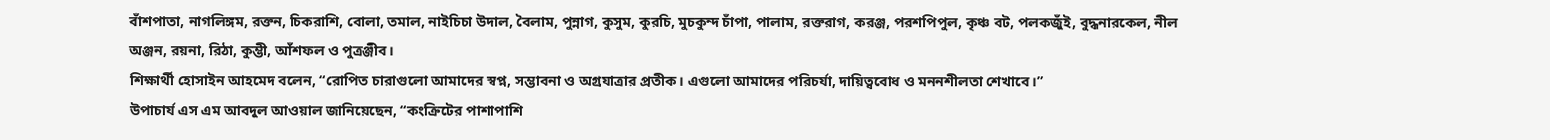বাঁশপাতা, নাগলিঙ্গম, রক্তন, চিকরাশি, বোলা, তমাল, নাইচিচা উদাল, বৈলাম, পুন্নাগ, কুসুম, কুরচি, মুচকুন্দ চাঁপা, পালাম, রক্তরাগ, করঞ্জ, পরশপিপুল, কৃঞ্চ বট, পলকজুঁই, বুদ্ধনারকেল, নীল অঞ্জন, রয়না, রিঠা, কুম্ভী, আঁশফল ও পুত্রঞ্জীব।
শিক্ষার্থী হোসাইন আহমেদ বলেন, “রোপিত চারাগুলো আমাদের স্বপ্ন, সম্ভাবনা ও অগ্রযাত্রার প্রতীক। এগুলো আমাদের পরিচর্যা, দায়িত্ববোধ ও মননশীলতা শেখাবে।”
উপাচার্য এস এম আবদুল আওয়াল জানিয়েছেন, “কংক্রিটের পাশাপাশি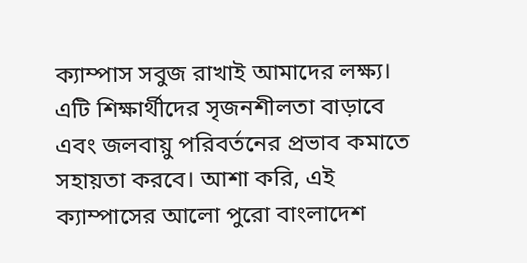ক্যাম্পাস সবুজ রাখাই আমাদের লক্ষ্য। এটি শিক্ষার্থীদের সৃজনশীলতা বাড়াবে এবং জলবায়ু পরিবর্তনের প্রভাব কমাতে সহায়তা করবে। আশা করি, এই ক্যাম্পাসের আলো পুরো বাংলাদেশ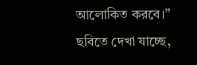আলোকিত করবে।”
ছবিতে দেখা যাচ্ছে,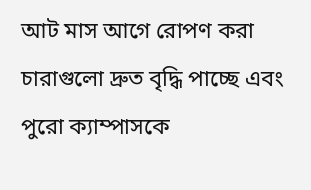আট মাস আগে রোপণ করা চারাগুলো দ্রুত বৃদ্ধি পাচ্ছে এবং পুরো ক্যাম্পাসকে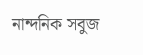নান্দনিক সবুজ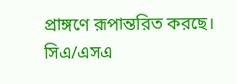প্রাঙ্গণে রূপান্তরিত করছে।
সিএ/এসএ